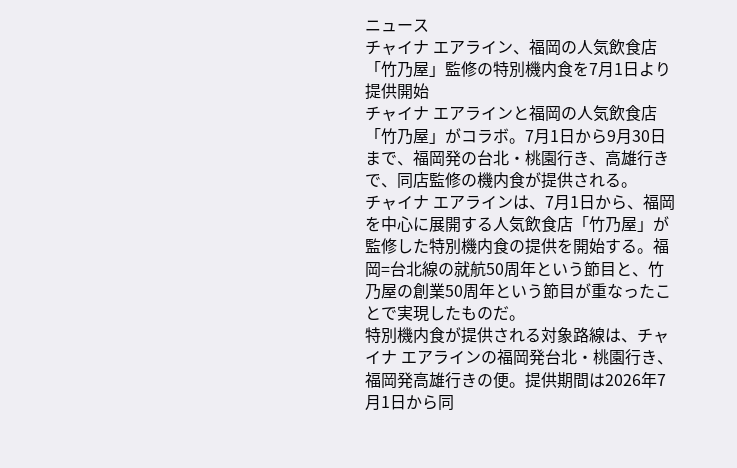ニュース
チャイナ エアライン、福岡の人気飲食店「竹乃屋」監修の特別機内食を7月1日より提供開始
チャイナ エアラインと福岡の人気飲食店「竹乃屋」がコラボ。7月1日から9月30日まで、福岡発の台北・桃園行き、高雄行きで、同店監修の機内食が提供される。
チャイナ エアラインは、7月1日から、福岡を中心に展開する人気飲食店「竹乃屋」が監修した特別機内食の提供を開始する。福岡=台北線の就航50周年という節目と、竹乃屋の創業50周年という節目が重なったことで実現したものだ。
特別機内食が提供される対象路線は、チャイナ エアラインの福岡発台北・桃園行き、福岡発高雄行きの便。提供期間は2026年7月1日から同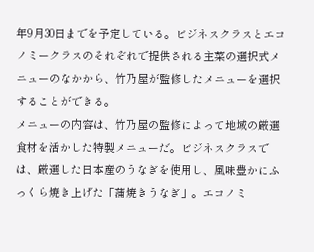年9月30日までを予定している。ビジネスクラスとエコノミークラスのそれぞれで提供される主菜の選択式メニューのなかから、竹乃屋が監修したメニューを選択することができる。
メニューの内容は、竹乃屋の監修によって地域の厳選食材を活かした特製メニューだ。ビジネスクラスでは、厳選した日本産のうなぎを使用し、風味豊かにふっくら焼き上げた「蒲焼きうなぎ」。エコノミ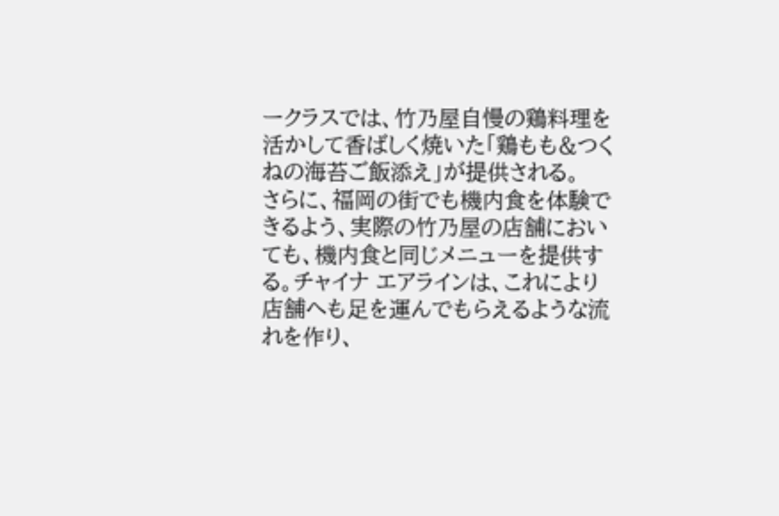ークラスでは、竹乃屋自慢の鶏料理を活かして香ばしく焼いた「鶏もも&つくねの海苔ご飯添え」が提供される。
さらに、福岡の街でも機内食を体験できるよう、実際の竹乃屋の店舗においても、機内食と同じメニューを提供する。チャイナ エアラインは、これにより店舗へも足を運んでもらえるような流れを作り、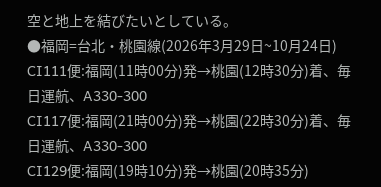空と地上を結びたいとしている。
●福岡=台北・桃園線(2026年3月29日~10月24日)
CI111便:福岡(11時00分)発→桃園(12時30分)着、毎日運航、A330-300
CI117便:福岡(21時00分)発→桃園(22時30分)着、毎日運航、A330-300
CI129便:福岡(19時10分)発→桃園(20時35分)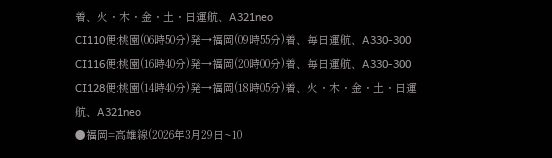着、火・木・金・土・日運航、A321neo
CI110便:桃園(06時50分)発→福岡(09時55分)着、毎日運航、A330-300
CI116便:桃園(16時40分)発→福岡(20時00分)着、毎日運航、A330-300
CI128便:桃園(14時40分)発→福岡(18時05分)着、火・木・金・土・日運航、A321neo
●福岡=高雄線(2026年3月29日~10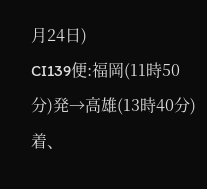月24日)
CI139便:福岡(11時50分)発→高雄(13時40分)着、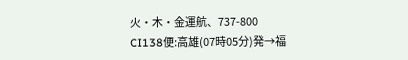火・木・金運航、737-800
CI138便:高雄(07時05分)発→福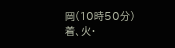岡(10時50分)着、火・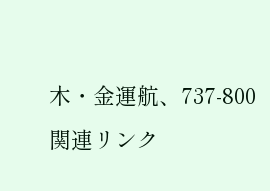木・金運航、737-800
関連リンク